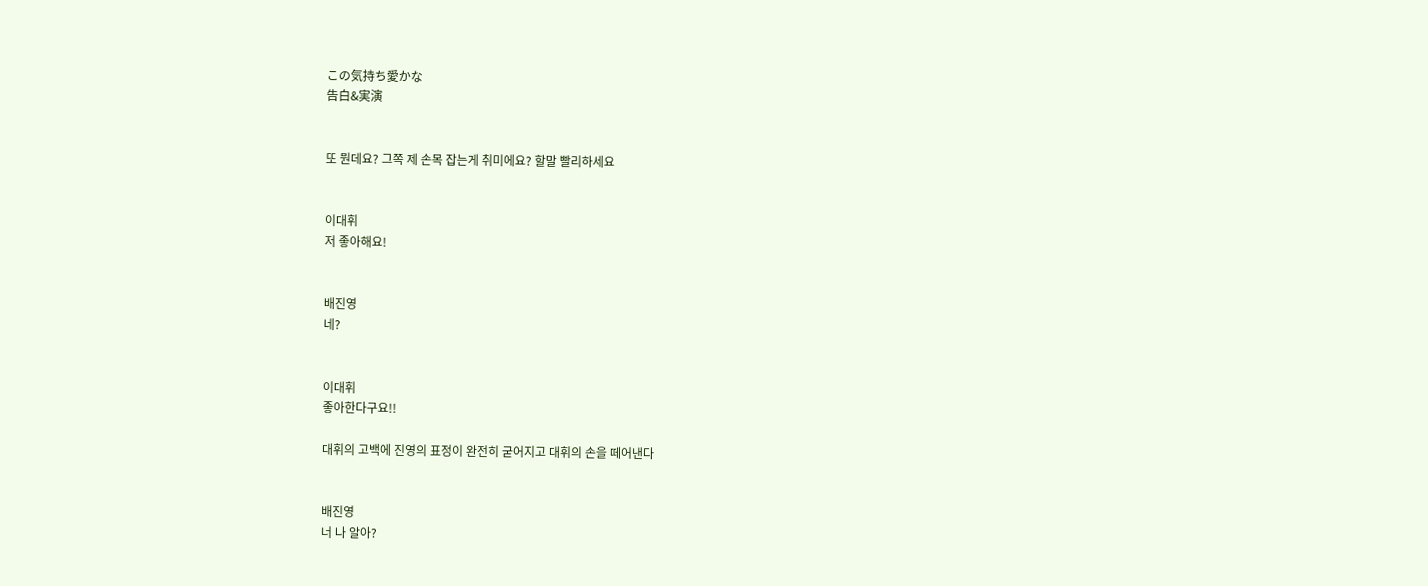この気持ち愛かな
告白&実演


또 뭔데요? 그쪽 제 손목 잡는게 취미에요? 할말 빨리하세요


이대휘
저 좋아해요!


배진영
네?


이대휘
좋아한다구요!!

대휘의 고백에 진영의 표정이 완전히 굳어지고 대휘의 손을 떼어낸다


배진영
너 나 알아?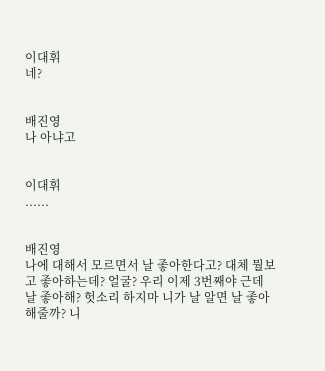이대휘
네?


배진영
나 아냐고


이대휘
......


배진영
나에 대해서 모르면서 날 좋아한다고? 대체 뭘보고 좋아하는데? 얼굴? 우리 이제 3번째야 근데 날 좋아해? 헛소리 하지마 니가 날 알면 날 좋아해줄까? 니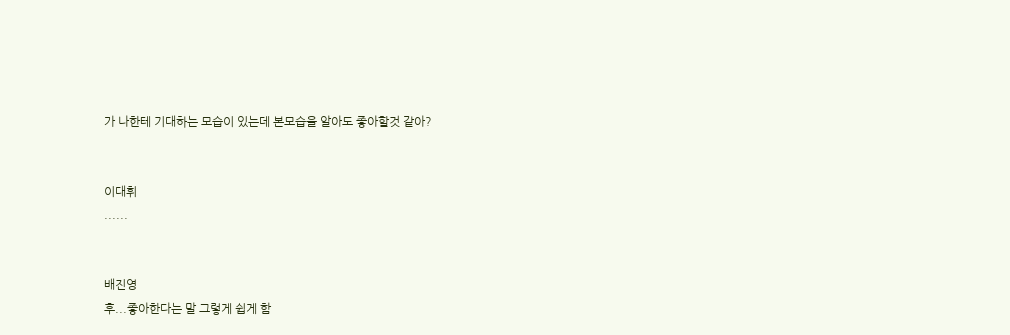가 나한테 기대하는 모습이 있는데 본모습을 알아도 좋아할것 같아?


이대휘
......


배진영
후...좋아한다는 말 그렇게 쉽게 함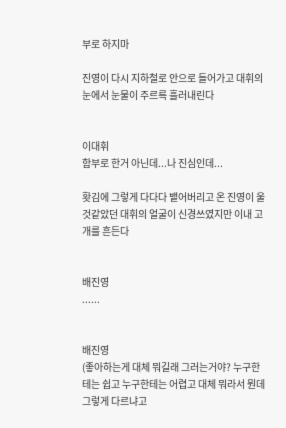부로 하지마

진영이 다시 지하철로 안으로 들어가고 대휘의 눈에서 눈물이 주르륵 흘러내린다


이대휘
함부로 한거 아닌데...나 진심인데...

홧김에 그렇게 다다다 뱉어버리고 온 진영이 울것같았던 대휘의 얼굴이 신경쓰였지만 이내 고개를 흔든다


배진영
......


배진영
(좋아하는게 대체 뭐길래 그러는거야? 누구한테는 쉽고 누구한테는 어렵고 대체 뭐라서 뭔데 그렇게 다르냐고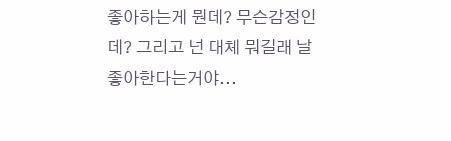좋아하는게 뭔데? 무슨감정인데? 그리고 넌 대체 뭐길래 날 좋아한다는거야...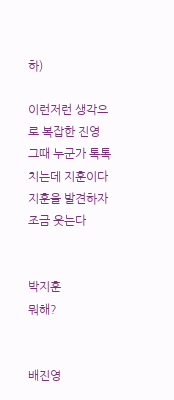하)

이런저런 생각으로 복잡한 진영 그때 누군가 톡톡 치는데 지훈이다 지훈을 발견하자 조금 웃는다


박지훈
뭐해?


배진영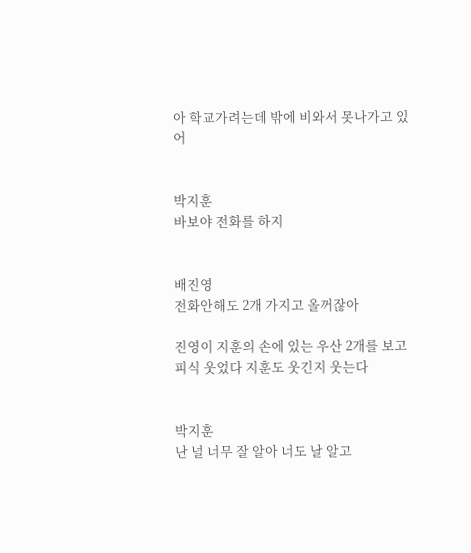아 학교가려는데 밖에 비와서 못나가고 있어


박지훈
바보야 전화를 하지


배진영
전화안해도 2개 가지고 올꺼잖아

진영이 지훈의 손에 있는 우산 2개를 보고 피식 웃었다 지훈도 웃긴지 웃는다


박지훈
난 널 너무 잘 알아 너도 날 알고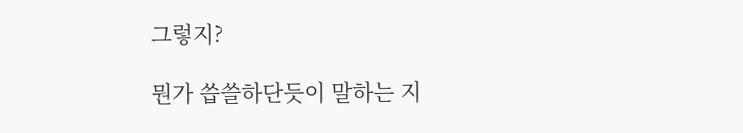그렇지?

뭔가 씁쓸하단듯이 말하는 지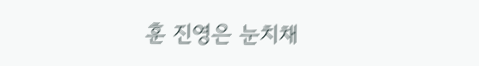훈 진영은 눈치채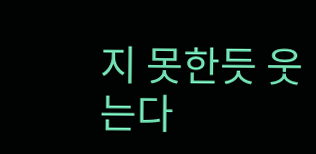지 못한듯 웃는다